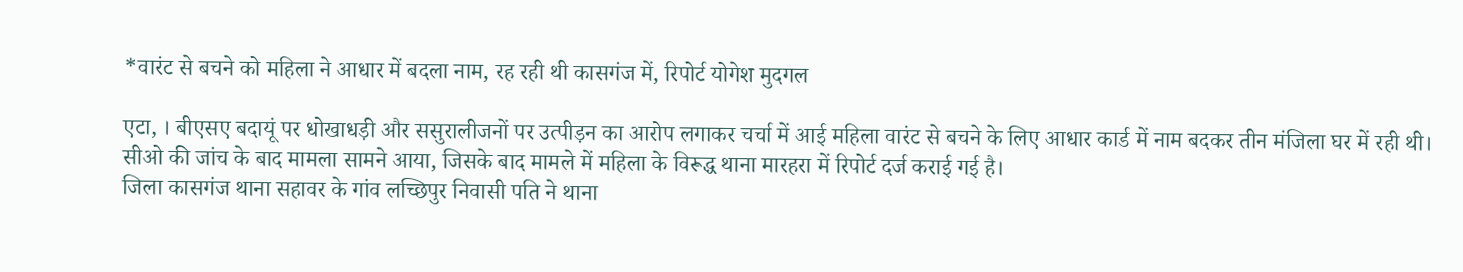*वारंट से बचने को महिला ने आधार में बदला नाम, रह रही थी कासगंज में, रिपोर्ट योगेश मुदगल

एटा, । बीएसए बदायूं पर धोखाधड़ी और ससुरालीजनों पर उत्पीड़न का आरोप लगाकर चर्चा में आई महिला वारंट से बचने के लिए आधार कार्ड में नाम बदकर तीन मंजिला घर में रही थी। सीओ की जांच के बाद मामला सामने आया, जिसके बाद मामले में महिला के विरूद्ध थाना मारहरा में रिपोर्ट दर्ज कराई गई है।
जिला कासगंज थाना सहावर के गांव लच्छिपुर निवासी पति ने थाना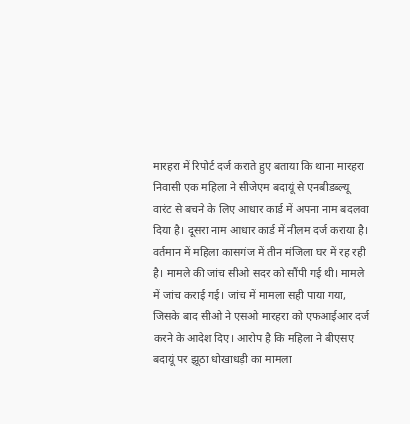मारहरा में रिपोर्ट दर्ज कराते हुए बताया कि थाना मारहरा निवासी एक महिला ने सीजेएम बदायूं से एनबीडब्ल्यू वारंट से बचने के लिए आधार कार्ड में अपना नाम बदलवा दिया है। दूसरा नाम आधार कार्ड में नीलम दर्ज कराया है। वर्तमान में महिला कासगंज में तीन मंजिला घर में रह रही है। मामले की जांच सीओ सदर को सौंपी गई थी। मामले में जांच कराई गई। जांच में मामला सही पाया गया, जिसके बाद सीओ ने एसओ मारहरा को एफआईआर दर्ज करने के आदेश दिए। आरोप है कि महिला ने बीएसए बदायूं पर झूठा धोखाधड़ी का मामला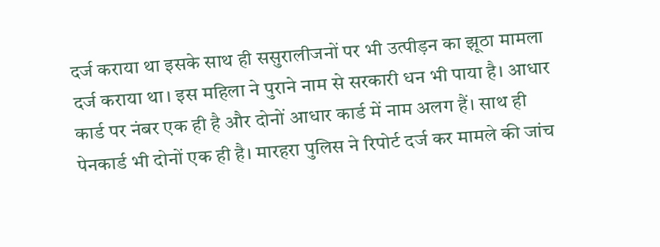दर्ज कराया था इसके साथ ही ससुरालीजनों पर भी उत्पीड़न का झूठा मामला दर्ज कराया था। इस महिला ने पुराने नाम से सरकारी धन भी पाया है। आधार कार्ड पर नंबर एक ही है और दोनों आधार कार्ड में नाम अलग हैं। साथ ही पेनकार्ड भी दोनों एक ही है। मारहरा पुलिस ने रिपोर्ट दर्ज कर मामले की जांच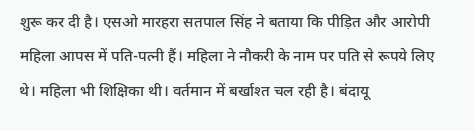शुरू कर दी है। एसओ मारहरा सतपाल सिंह ने बताया कि पीड़ित और आरोपी महिला आपस में पति-पत्नी हैं। महिला ने नौकरी के नाम पर पति से रूपये लिए थे। महिला भी शिक्षिका थी। वर्तमान में बर्खाश्त चल रही है। बंदायू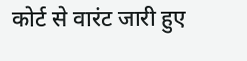कोर्ट से वारंट जारी हुए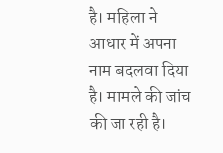है। महिला ने आधार में अपना नाम बदलवा दिया है। मामले की जांच की जा रही है।